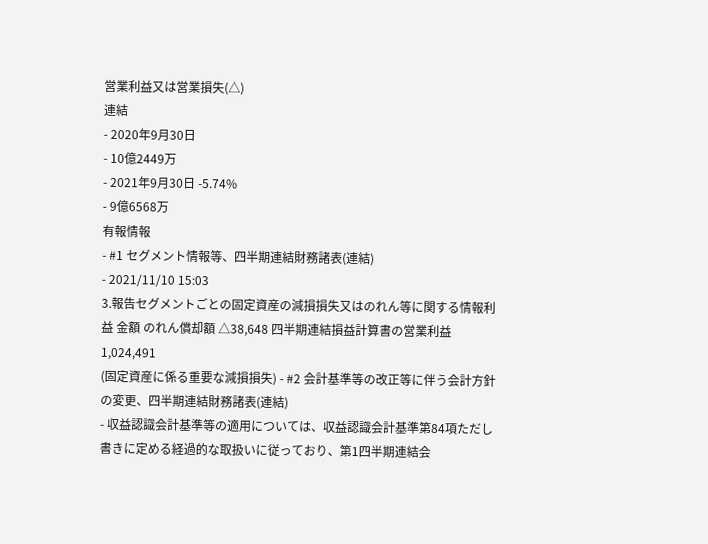営業利益又は営業損失(△)
連結
- 2020年9月30日
- 10億2449万
- 2021年9月30日 -5.74%
- 9億6568万
有報情報
- #1 セグメント情報等、四半期連結財務諸表(連結)
- 2021/11/10 15:03
3.報告セグメントごとの固定資産の減損損失又はのれん等に関する情報利益 金額 のれん償却額 △38,648 四半期連結損益計算書の営業利益 1,024,491
(固定資産に係る重要な減損損失) - #2 会計基準等の改正等に伴う会計方針の変更、四半期連結財務諸表(連結)
- 収益認識会計基準等の適用については、収益認識会計基準第84項ただし書きに定める経過的な取扱いに従っており、第1四半期連結会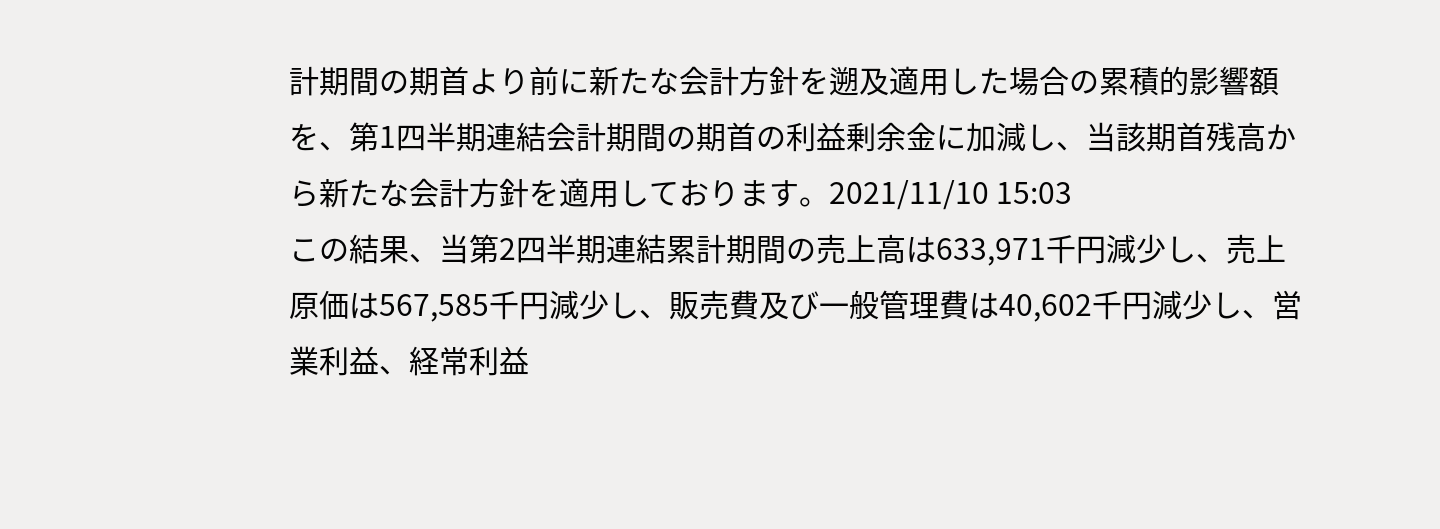計期間の期首より前に新たな会計方針を遡及適用した場合の累積的影響額を、第1四半期連結会計期間の期首の利益剰余金に加減し、当該期首残高から新たな会計方針を適用しております。2021/11/10 15:03
この結果、当第2四半期連結累計期間の売上高は633,971千円減少し、売上原価は567,585千円減少し、販売費及び一般管理費は40,602千円減少し、営業利益、経常利益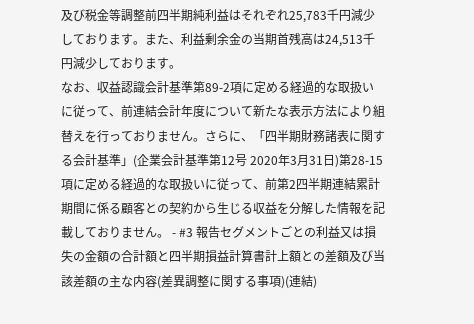及び税金等調整前四半期純利益はそれぞれ25,783千円減少しております。また、利益剰余金の当期首残高は24,513千円減少しております。
なお、収益認識会計基準第89-2項に定める経過的な取扱いに従って、前連結会計年度について新たな表示方法により組替えを行っておりません。さらに、「四半期財務諸表に関する会計基準」(企業会計基準第12号 2020年3月31日)第28-15項に定める経過的な取扱いに従って、前第2四半期連結累計期間に係る顧客との契約から生じる収益を分解した情報を記載しておりません。 - #3 報告セグメントごとの利益又は損失の金額の合計額と四半期損益計算書計上額との差額及び当該差額の主な内容(差異調整に関する事項)(連結)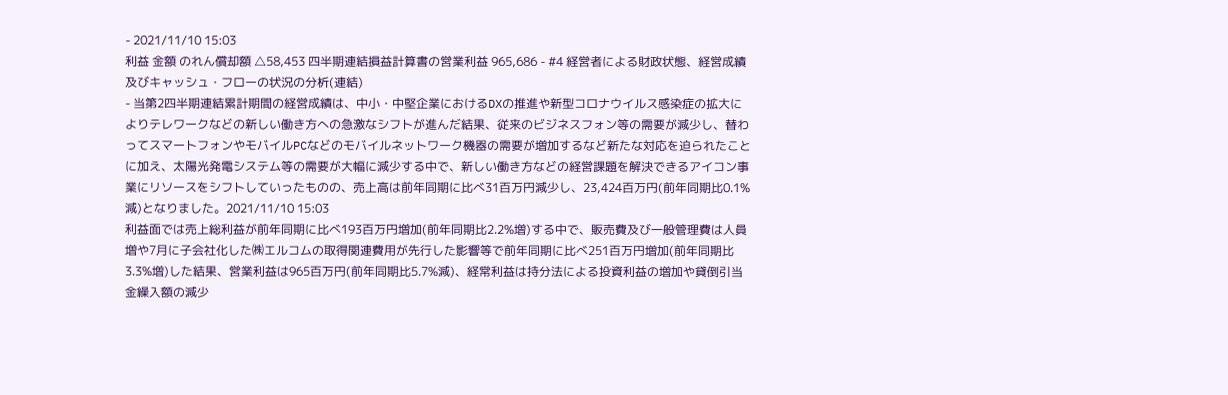- 2021/11/10 15:03
利益 金額 のれん償却額 △58,453 四半期連結損益計算書の営業利益 965,686 - #4 経営者による財政状態、経営成績及びキャッシュ・フローの状況の分析(連結)
- 当第2四半期連結累計期間の経営成績は、中小・中堅企業におけるDXの推進や新型コロナウイルス感染症の拡大によりテレワークなどの新しい働き方への急激なシフトが進んだ結果、従来のビジネスフォン等の需要が減少し、替わってスマートフォンやモバイルPCなどのモバイルネットワーク機器の需要が増加するなど新たな対応を迫られたことに加え、太陽光発電システム等の需要が大幅に減少する中で、新しい働き方などの経営課題を解決できるアイコン事業にリソースをシフトしていったものの、売上高は前年同期に比べ31百万円減少し、23,424百万円(前年同期比0.1%減)となりました。2021/11/10 15:03
利益面では売上総利益が前年同期に比べ193百万円増加(前年同期比2.2%増)する中で、販売費及び一般管理費は人員増や7月に子会社化した㈱エルコムの取得関連費用が先行した影響等で前年同期に比べ251百万円増加(前年同期比3.3%増)した結果、営業利益は965百万円(前年同期比5.7%減)、経常利益は持分法による投資利益の増加や貸倒引当金繰入額の減少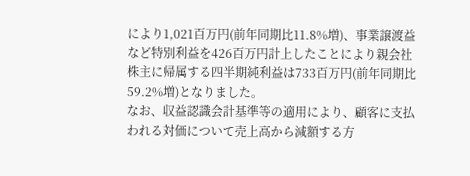により1,021百万円(前年同期比11.8%増)、事業譲渡益など特別利益を426百万円計上したことにより親会社株主に帰属する四半期純利益は733百万円(前年同期比59.2%増)となりました。
なお、収益認識会計基準等の適用により、顧客に支払われる対価について売上高から減額する方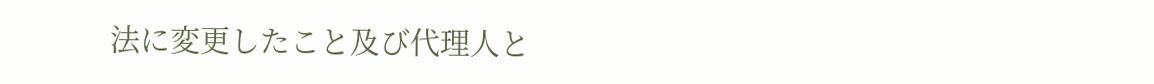法に変更したこと及び代理人と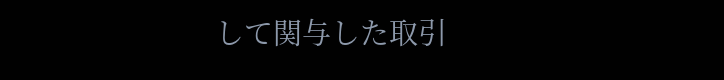して関与した取引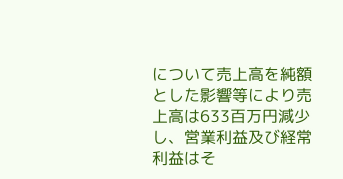について売上高を純額とした影響等により売上高は633百万円減少し、営業利益及び経常利益はそ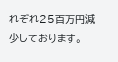れぞれ25百万円減少しております。